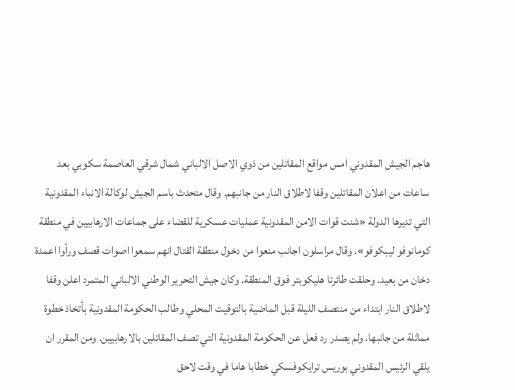هاجم الجيش المقدوني امس مواقع المقاتلين من ذوي الاصل الالباني شمال شرقي العاصمة سكوبي بعد ساعات من اعلان المقاتلين وقفا لاطلاق النار من جانبهم. وقال متحدث باسم الجيش لوكالة الانباء المقدونية التي تديرها الدولة «شنت قوات الامن المقدونية عمليات عسكرية للقضاء على جماعات الارهابيين في منطقة كومانوفو ليبكوفو». وقال مراسلون اجانب منعوا من دخول منطقة القتال انهم سمعوا اصوات قصف ورأوا اعمدة دخان من بعيد. وحلقت طائرتا هليكوبتر فوق المنطقة. وكان جيش التحرير الوطني الالباني المتمرد اعلن وقفا لاطلاق النار ابتداء من منتصف الليلة قبل الماضية بالتوقيت المحلي وطالب الحكومة المقدونية بأتخاذ خطوة مماثلة من جانبها. ولم يصدر رد فعل عن الحكومة المقدونية التي تصف المقاتلين بالارهابيين. ومن المقرر ان يلقي الرئيس المقدوني بوريس ترايكوفسكي خطابا هاما في وقت لاحق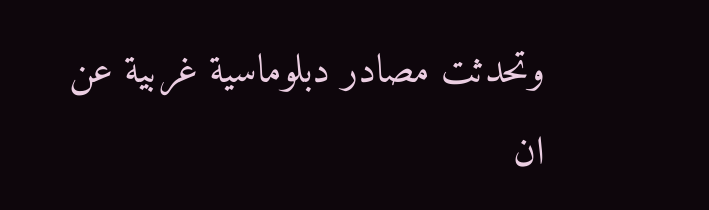وتحدثت مصادر دبلوماسية غربية عن ان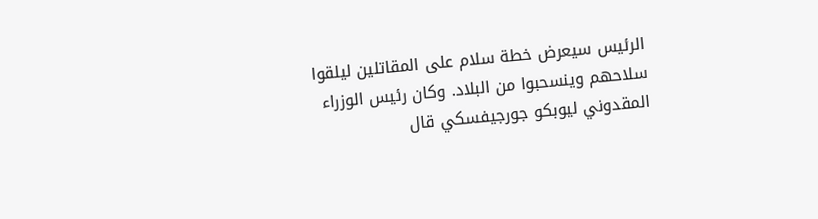الرئيس سيعرض خطة سلام على المقاتلين ليلقوا سلاحهم وينسحبوا من البلاد. وكان رئيس الوزراء المقدوني ليوبكو جورجيفسكي قال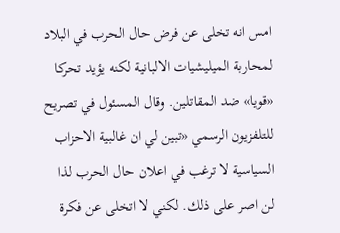امس انه تخلى عن فرض حال الحرب في البلاد لمحاربة الميليشيات الالبانية لكنه يؤيد تحركا «قويا» ضد المقاتلين. وقال المسئول في تصريح للتلفزيون الرسمي «تبين لي ان غالبية الاحزاب السياسية لا ترغب في اعلان حال الحرب لذا لن اصر على ذلك. لكني لا اتخلى عن فكرة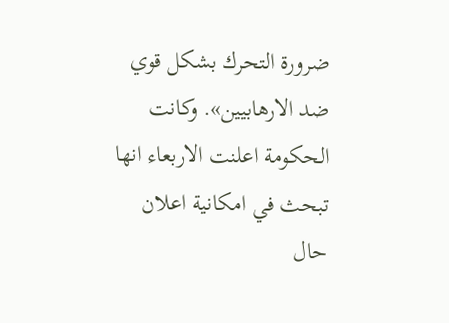ضرورة التحرك بشكل قوي ضد الارهابيين». وكانت الحكومة اعلنت الاربعاء انها تبحث في امكانية اعلان حال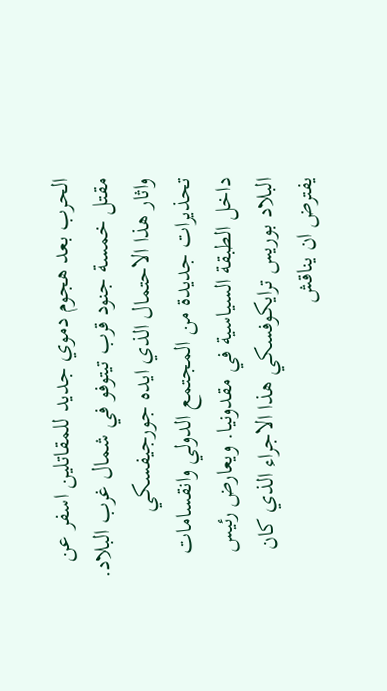الحرب بعد هجوم دموي جديد للمقاتلين اسفر عن مقتل خمسة جنود قرب تيتوفو في شمال غرب البلاد. واثار هذا الاحتمال الذي ايده جورجيفسكي تحذيرات جديدة من المجتمع الدولي وانقسامات داخل الطبقة السياسية في مقدونيا. ويعارض رئيس البلاد بوريس ترايكوفسكي هذا الاجراء الذي كان يفترض ان يناقش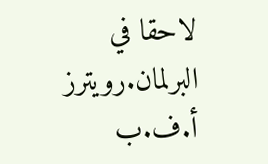لاحقا في البرلمان.رويترز أ.ف.ب